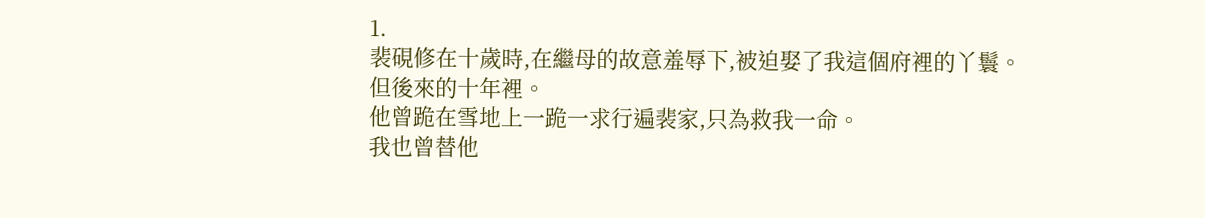1.
裴硯修在十歲時,在繼母的故意羞辱下,被迫娶了我這個府裡的丫鬟。
但後來的十年裡。
他曾跪在雪地上一跪一求行遍裴家,只為救我一命。
我也曾替他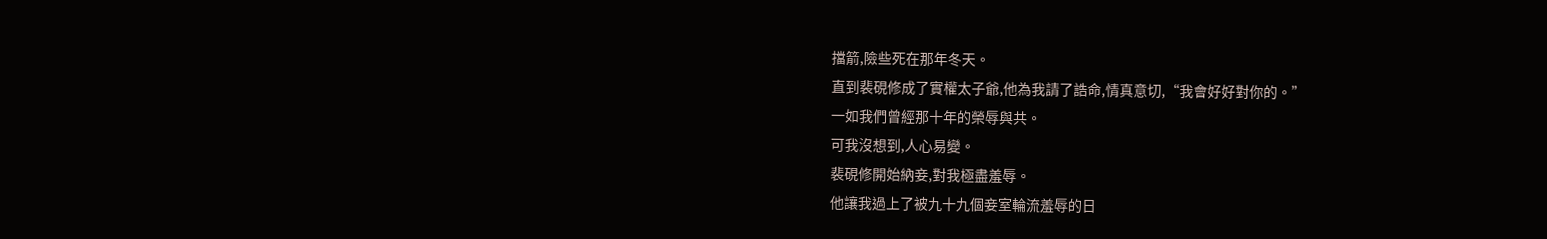擋箭,險些死在那年冬天。
直到裴硯修成了實權太子爺,他為我請了誥命,情真意切,“我會好好對你的。”
一如我們曾經那十年的榮辱與共。
可我沒想到,人心易變。
裴硯修開始納妾,對我極盡羞辱。
他讓我過上了被九十九個妾室輪流羞辱的日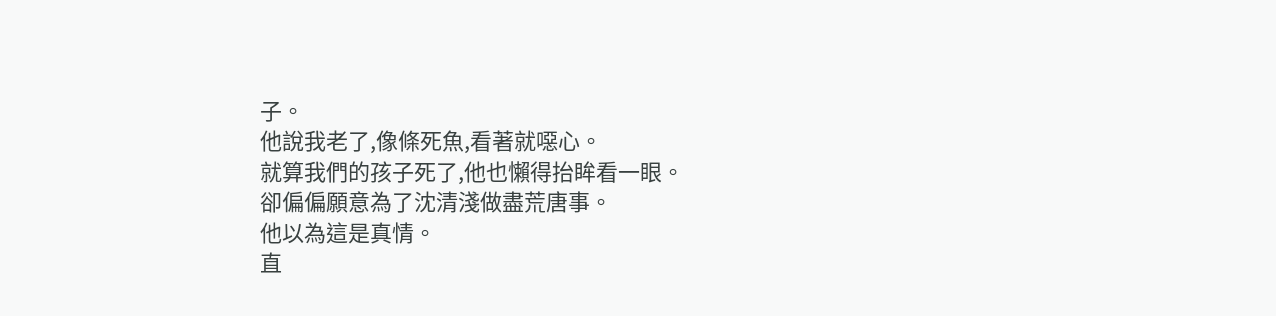子。
他說我老了,像條死魚,看著就噁心。
就算我們的孩子死了,他也懶得抬眸看一眼。
卻偏偏願意為了沈清淺做盡荒唐事。
他以為這是真情。
直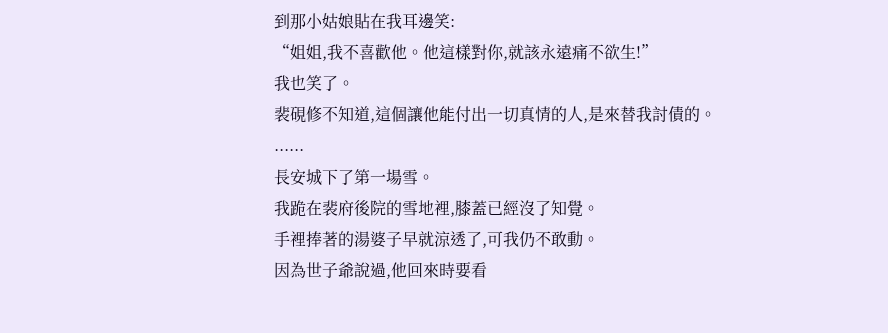到那小姑娘貼在我耳邊笑:
“姐姐,我不喜歡他。他這樣對你,就該永遠痛不欲生!”
我也笑了。
裴硯修不知道,這個讓他能付出一切真情的人,是來替我討債的。
......
長安城下了第一場雪。
我跪在裴府後院的雪地裡,膝蓋已經沒了知覺。
手裡捧著的湯婆子早就涼透了,可我仍不敢動。
因為世子爺說過,他回來時要看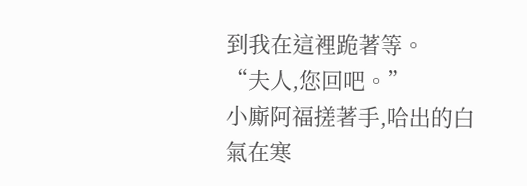到我在這裡跪著等。
“夫人,您回吧。”
小廝阿福搓著手,哈出的白氣在寒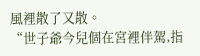風裡散了又散。
“世子爺今兒個在宮裡伴駕,指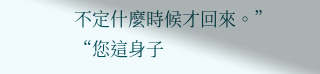不定什麼時候才回來。”
“您這身子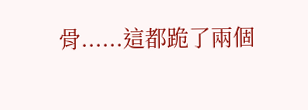骨......這都跪了兩個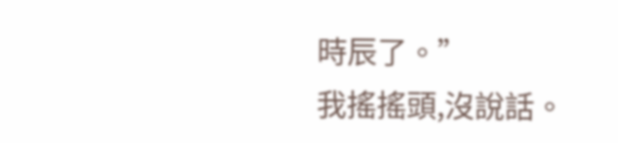時辰了。”
我搖搖頭,沒說話。